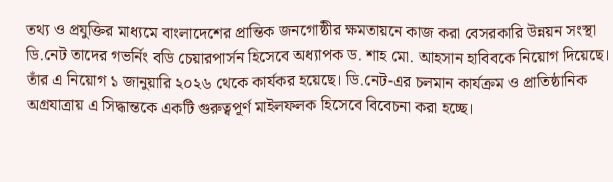তথ্য ও প্রযুক্তির মাধ্যমে বাংলাদেশের প্রান্তিক জনগোষ্ঠীর ক্ষমতায়নে কাজ করা বেসরকারি উন্নয়ন সংস্থা ডি.নেট তাদের গভর্নিং বডি চেয়ারপার্সন হিসেবে অধ্যাপক ড. শাহ মো. আহসান হাবিবকে নিয়োগ দিয়েছে। তাঁর এ নিয়োগ ১ জানুয়ারি ২০২৬ থেকে কার্যকর হয়েছে। ডি.নেট-এর চলমান কার্যক্রম ও প্রাতিষ্ঠানিক অগ্রযাত্রায় এ সিদ্ধান্তকে একটি গুরুত্বপূর্ণ মাইলফলক হিসেবে বিবেচনা করা হচ্ছে।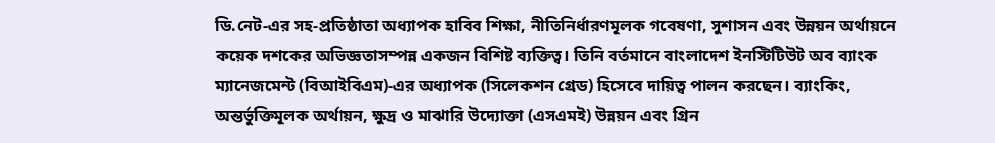ডি.নেট-এর সহ-প্রতিষ্ঠাতা অধ্যাপক হাবিব শিক্ষা, নীতিনির্ধারণমূলক গবেষণা, সুশাসন এবং উন্নয়ন অর্থায়নে কয়েক দশকের অভিজ্ঞতাসম্পন্ন একজন বিশিষ্ট ব্যক্তিত্ব। তিনি বর্তমানে বাংলাদেশ ইনস্টিটিউট অব ব্যাংক ম্যানেজমেন্ট (বিআইবিএম)-এর অধ্যাপক (সিলেকশন গ্রেড) হিসেবে দায়িত্ব পালন করছেন। ব্যাংকিং, অন্তর্ভুক্তিমূলক অর্থায়ন, ক্ষুদ্র ও মাঝারি উদ্যোক্তা (এসএমই) উন্নয়ন এবং গ্রিন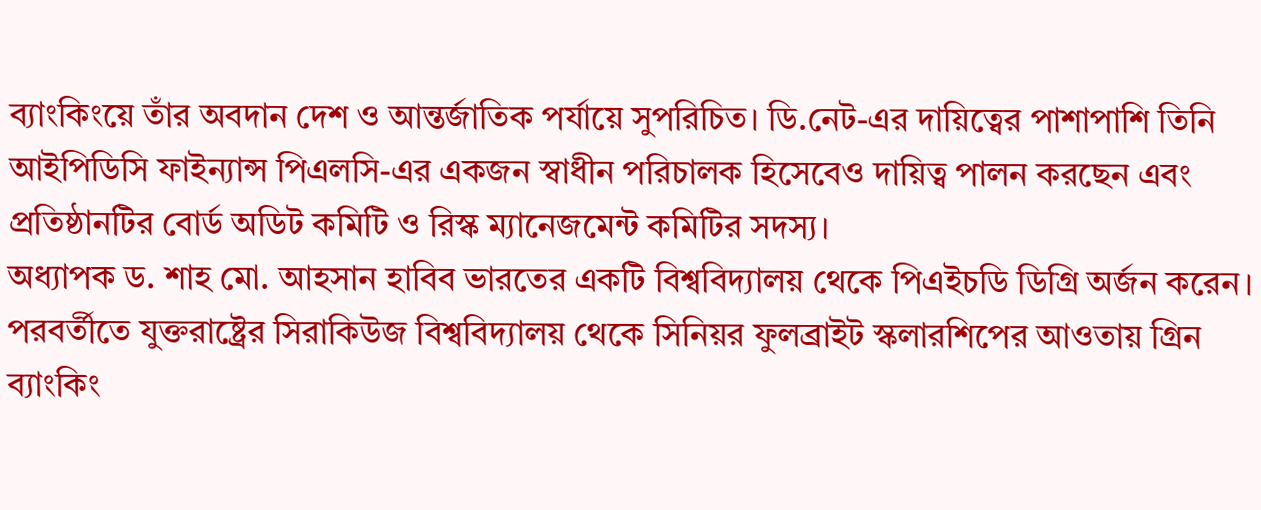ব্যাংকিংয়ে তাঁর অবদান দেশ ও আন্তর্জাতিক পর্যায়ে সুপরিচিত। ডি.নেট-এর দায়িত্বের পাশাপাশি তিনি আইপিডিসি ফাইন্যান্স পিএলসি-এর একজন স্বাধীন পরিচালক হিসেবেও দায়িত্ব পালন করছেন এবং প্রতিষ্ঠানটির বোর্ড অডিট কমিটি ও রিস্ক ম্যানেজমেন্ট কমিটির সদস্য।
অধ্যাপক ড. শাহ মো. আহসান হাবিব ভারতের একটি বিশ্ববিদ্যালয় থেকে পিএইচডি ডিগ্রি অর্জন করেন। পরবর্তীতে যুক্তরাষ্ট্রের সিরাকিউজ বিশ্ববিদ্যালয় থেকে সিনিয়র ফুলব্রাইট স্কলারশিপের আওতায় গ্রিন ব্যাংকিং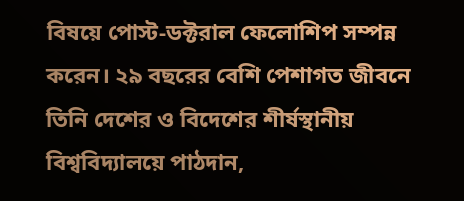বিষয়ে পোস্ট-ডক্টরাল ফেলোশিপ সম্পন্ন করেন। ২৯ বছরের বেশি পেশাগত জীবনে তিনি দেশের ও বিদেশের শীর্ষস্থানীয় বিশ্ববিদ্যালয়ে পাঠদান,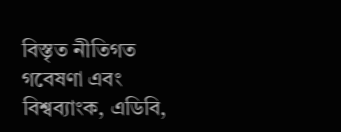বিস্তৃত নীতিগত গবেষণা এবং বিশ্বব্যাংক, এডিবি,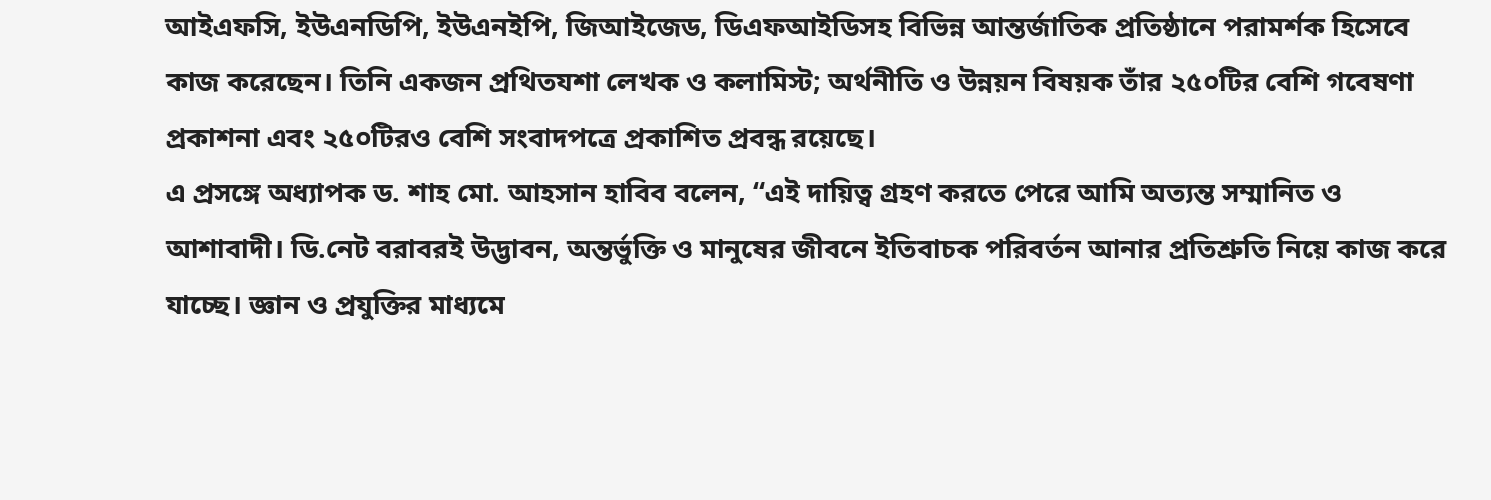আইএফসি, ইউএনডিপি, ইউএনইপি, জিআইজেড, ডিএফআইডিসহ বিভিন্ন আন্তর্জাতিক প্রতিষ্ঠানে পরামর্শক হিসেবে কাজ করেছেন। তিনি একজন প্রথিতযশা লেখক ও কলামিস্ট; অর্থনীতি ও উন্নয়ন বিষয়ক তাঁর ২৫০টির বেশি গবেষণা প্রকাশনা এবং ২৫০টিরও বেশি সংবাদপত্রে প্রকাশিত প্রবন্ধ রয়েছে।
এ প্রসঙ্গে অধ্যাপক ড. শাহ মো. আহসান হাবিব বলেন, “এই দায়িত্ব গ্রহণ করতে পেরে আমি অত্যন্ত সম্মানিত ও আশাবাদী। ডি.নেট বরাবরই উদ্ভাবন, অন্তর্ভুক্তি ও মানুষের জীবনে ইতিবাচক পরিবর্তন আনার প্রতিশ্রুতি নিয়ে কাজ করে যাচ্ছে। জ্ঞান ও প্রযুক্তির মাধ্যমে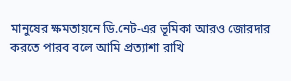মানুষের ক্ষমতায়নে ডি.নেট-এর ভূমিকা আরও জোরদার করতে পারব বলে আমি প্রত্যাশা রাখি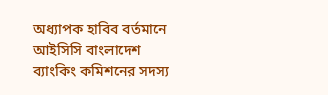অধ্যাপক হাবিব বর্তমানে আইসিসি বাংলাদেশ ব্যাংকিং কমিশনের সদস্য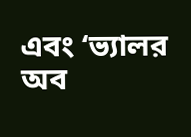এবং ‘ভ্যালর অব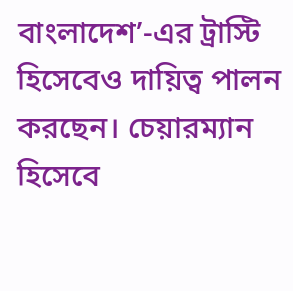বাংলাদেশ’-এর ট্রাস্টি হিসেবেও দায়িত্ব পালন করছেন। চেয়ারম্যান হিসেবে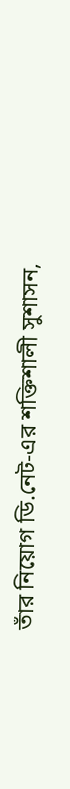তাঁর নিয়োগ ডি.নেট-এর শক্তিশালী সুশাসন,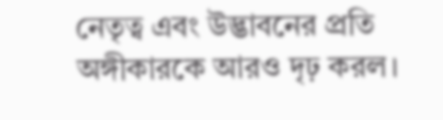নেতৃত্ব এবং উদ্ভাবনের প্রতি অঙ্গীকারকে আরও দৃঢ় করল।